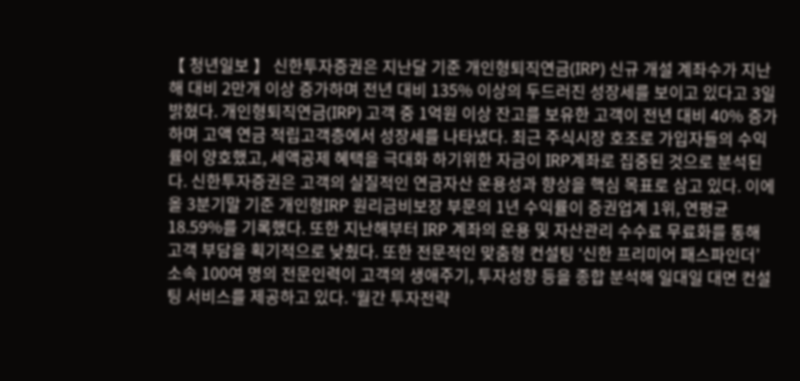【 청년일보 】 신한투자증권은 지난달 기준 개인형퇴직연금(IRP) 신규 개설 계좌수가 지난해 대비 2만개 이상 증가하며 전년 대비 135% 이상의 두드러진 성장세를 보이고 있다고 3일 밝혔다. 개인형퇴직연금(IRP) 고객 중 1억원 이상 잔고를 보유한 고객이 전년 대비 40% 증가하며 고액 연금 적립고객층에서 성장세를 나타냈다. 최근 주식시장 호조로 가입자들의 수익률이 양호했고, 세액공제 혜택을 극대화 하기위한 자금이 IRP계좌로 집중된 것으로 분석된다. 신한투자증권은 고객의 실질적인 연금자산 운용성과 향상을 핵심 목표로 삼고 있다. 이에 올 3분기말 기준 개인형IRP 원리금비보장 부문의 1년 수익률이 증권업계 1위, 연평균 18.59%를 기록했다. 또한 지난해부터 IRP 계좌의 운용 및 자산관리 수수료 무료화를 통해 고객 부담을 획기적으로 낮췄다. 또한 전문적인 맞춤형 컨설팅 ‘신한 프리미어 패스파인더’ 소속 100여 명의 전문인력이 고객의 생애주기, 투자성향 등을 종합 분석해 일대일 대면 컨설팅 서비스를 제공하고 있다. ‘월간 투자전략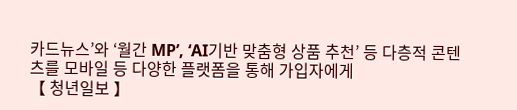카드뉴스’와 ‘월간 MP’, ‘AI기반 맞춤형 상품 추천’ 등 다층적 콘텐츠를 모바일 등 다양한 플랫폼을 통해 가입자에게
【 청년일보 】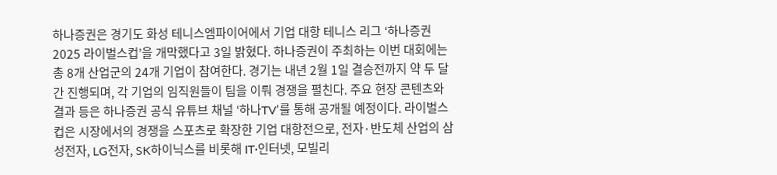하나증권은 경기도 화성 테니스엠파이어에서 기업 대항 테니스 리그 ‘하나증권 2025 라이벌스컵’을 개막했다고 3일 밝혔다. 하나증권이 주최하는 이번 대회에는 총 8개 산업군의 24개 기업이 참여한다. 경기는 내년 2월 1일 결승전까지 약 두 달간 진행되며, 각 기업의 임직원들이 팀을 이뤄 경쟁을 펼친다. 주요 현장 콘텐츠와 결과 등은 하나증권 공식 유튜브 채널 ‘하나TV’를 통해 공개될 예정이다. 라이벌스컵은 시장에서의 경쟁을 스포츠로 확장한 기업 대항전으로, 전자·반도체 산업의 삼성전자, LG전자, SK하이닉스를 비롯해 IT·인터넷, 모빌리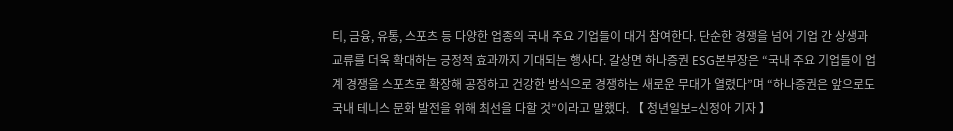티, 금융, 유통, 스포츠 등 다양한 업종의 국내 주요 기업들이 대거 참여한다. 단순한 경쟁을 넘어 기업 간 상생과 교류를 더욱 확대하는 긍정적 효과까지 기대되는 행사다. 갈상면 하나증권 ESG본부장은 “국내 주요 기업들이 업계 경쟁을 스포츠로 확장해 공정하고 건강한 방식으로 경쟁하는 새로운 무대가 열렸다”며 “하나증권은 앞으로도 국내 테니스 문화 발전을 위해 최선을 다할 것”이라고 말했다. 【 청년일보=신정아 기자 】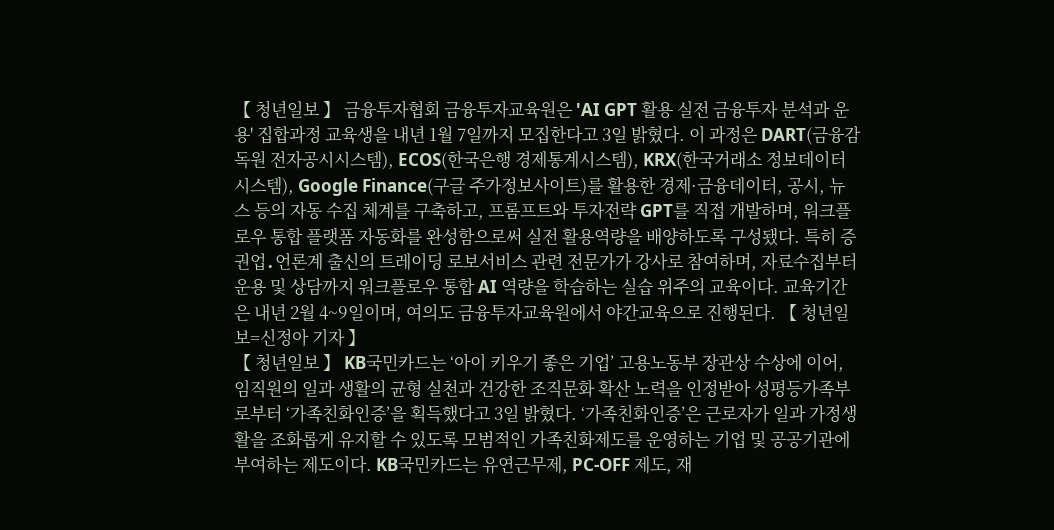【 청년일보 】 금융투자협회 금융투자교육원은 'AI GPT 활용 실전 금융투자 분석과 운용' 집합과정 교육생을 내년 1월 7일까지 모집한다고 3일 밝혔다. 이 과정은 DART(금융감독원 전자공시시스템), ECOS(한국은행 경제통계시스템), KRX(한국거래소 정보데이터시스템), Google Finance(구글 주가정보사이트)를 활용한 경제·금융데이터, 공시, 뉴스 등의 자동 수집 체계를 구축하고, 프롬프트와 투자전략 GPT를 직접 개발하며, 워크플로우 통합 플랫폼 자동화를 완성함으로써 실전 활용역량을 배양하도록 구성됐다. 특히 증권업․언론계 출신의 트레이딩 로보서비스 관련 전문가가 강사로 참여하며, 자료수집부터 운용 및 상담까지 워크플로우 통합 AI 역량을 학습하는 실습 위주의 교육이다. 교육기간은 내년 2월 4~9일이며, 여의도 금융투자교육원에서 야간교육으로 진행된다. 【 청년일보=신정아 기자 】
【 청년일보 】 KB국민카드는 ‘아이 키우기 좋은 기업’ 고용노동부 장관상 수상에 이어, 임직원의 일과 생활의 균형 실천과 건강한 조직문화 확산 노력을 인정받아 성평등가족부로부터 ‘가족친화인증’을 획득했다고 3일 밝혔다. ‘가족친화인증’은 근로자가 일과 가정생활을 조화롭게 유지할 수 있도록 모범적인 가족친화제도를 운영하는 기업 및 공공기관에 부여하는 제도이다. KB국민카드는 유연근무제, PC-OFF 제도, 재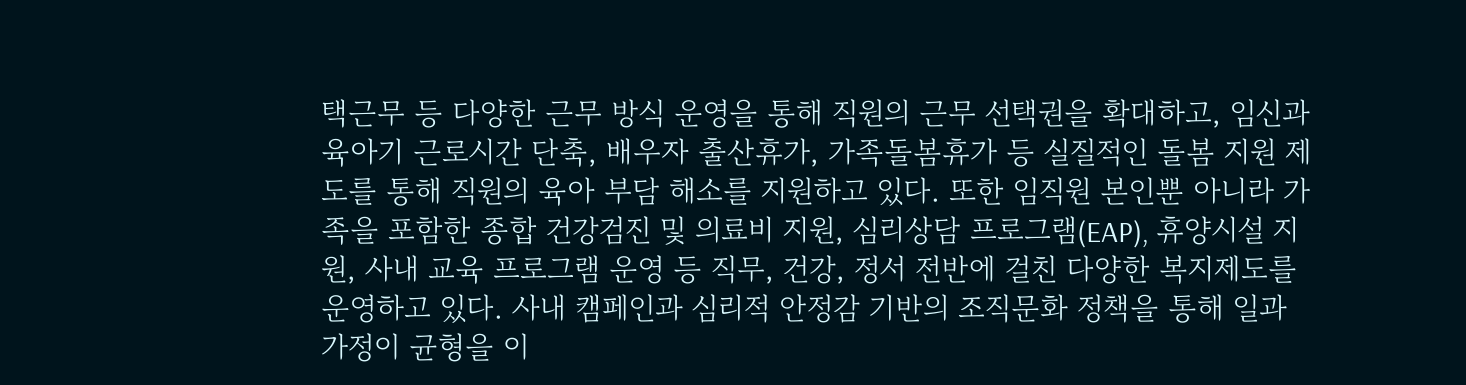택근무 등 다양한 근무 방식 운영을 통해 직원의 근무 선택권을 확대하고, 임신과 육아기 근로시간 단축, 배우자 출산휴가, 가족돌봄휴가 등 실질적인 돌봄 지원 제도를 통해 직원의 육아 부담 해소를 지원하고 있다. 또한 임직원 본인뿐 아니라 가족을 포함한 종합 건강검진 및 의료비 지원, 심리상담 프로그램(EAP), 휴양시설 지원, 사내 교육 프로그램 운영 등 직무, 건강, 정서 전반에 걸친 다양한 복지제도를 운영하고 있다. 사내 캠페인과 심리적 안정감 기반의 조직문화 정책을 통해 일과 가정이 균형을 이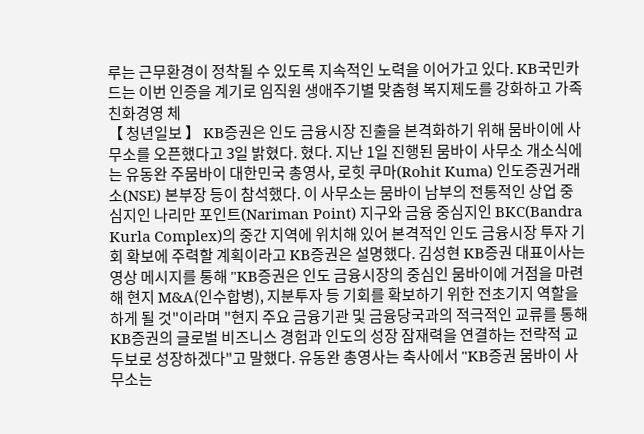루는 근무환경이 정착될 수 있도록 지속적인 노력을 이어가고 있다. KB국민카드는 이번 인증을 계기로 임직원 생애주기별 맞춤형 복지제도를 강화하고 가족친화경영 체
【 청년일보 】 KB증권은 인도 금융시장 진출을 본격화하기 위해 뭄바이에 사무소를 오픈했다고 3일 밝혔다. 혔다. 지난 1일 진행된 뭄바이 사무소 개소식에는 유동완 주뭄바이 대한민국 총영사, 로힛 쿠마(Rohit Kuma) 인도증권거래소(NSE) 본부장 등이 참석했다. 이 사무소는 뭄바이 남부의 전통적인 상업 중심지인 나리만 포인트(Nariman Point) 지구와 금융 중심지인 BKC(Bandra Kurla Complex)의 중간 지역에 위치해 있어 본격적인 인도 금융시장 투자 기회 확보에 주력할 계획이라고 KB증권은 설명했다. 김성현 KB증권 대표이사는 영상 메시지를 통해 "KB증권은 인도 금융시장의 중심인 뭄바이에 거점을 마련해 현지 M&A(인수합병), 지분투자 등 기회를 확보하기 위한 전초기지 역할을 하게 될 것"이라며 "현지 주요 금융기관 및 금융당국과의 적극적인 교류를 통해 KB증권의 글로벌 비즈니스 경험과 인도의 성장 잠재력을 연결하는 전략적 교두보로 성장하겠다"고 말했다. 유동완 총영사는 축사에서 "KB증권 뭄바이 사무소는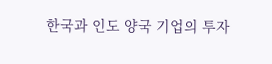한국과 인도 양국 기업의 투자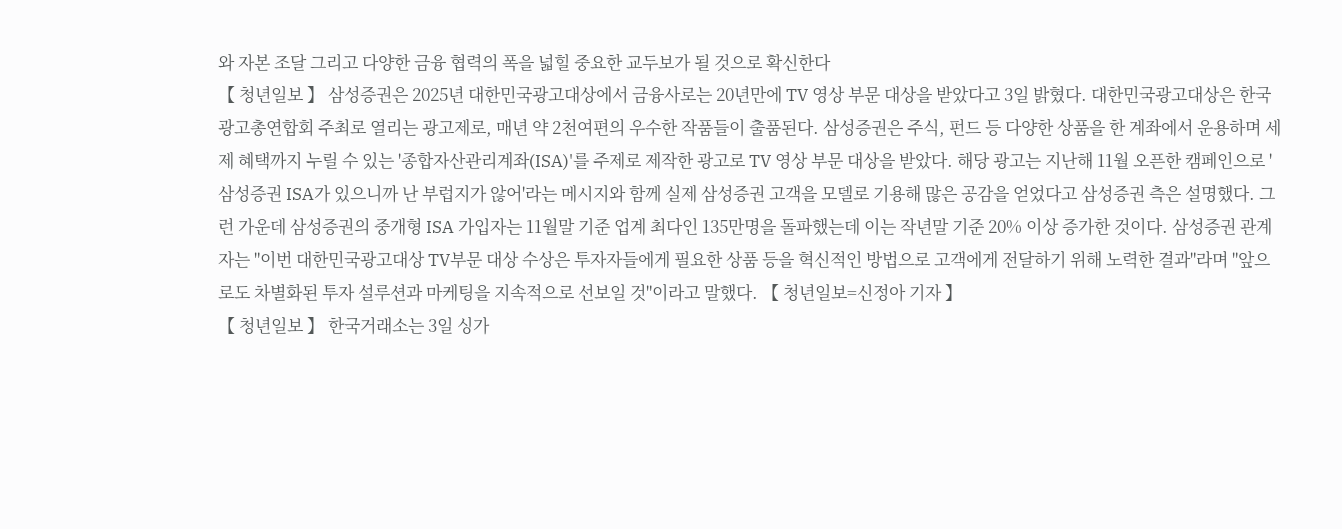와 자본 조달 그리고 다양한 금융 협력의 폭을 넓힐 중요한 교두보가 될 것으로 확신한다
【 청년일보 】 삼성증권은 2025년 대한민국광고대상에서 금융사로는 20년만에 TV 영상 부문 대상을 받았다고 3일 밝혔다. 대한민국광고대상은 한국광고총연합회 주최로 열리는 광고제로, 매년 약 2천여편의 우수한 작품들이 출품된다. 삼성증권은 주식, 펀드 등 다양한 상품을 한 계좌에서 운용하며 세제 혜택까지 누릴 수 있는 '종합자산관리계좌(ISA)'를 주제로 제작한 광고로 TV 영상 부문 대상을 받았다. 해당 광고는 지난해 11월 오픈한 캠페인으로 '삼성증권 ISA가 있으니까 난 부럽지가 않어'라는 메시지와 함께 실제 삼성증권 고객을 모델로 기용해 많은 공감을 얻었다고 삼성증권 측은 설명했다. 그런 가운데 삼성증권의 중개형 ISA 가입자는 11월말 기준 업계 최다인 135만명을 돌파했는데 이는 작년말 기준 20% 이상 증가한 것이다. 삼성증권 관계자는 "이번 대한민국광고대상 TV부문 대상 수상은 투자자들에게 필요한 상품 등을 혁신적인 방법으로 고객에게 전달하기 위해 노력한 결과"라며 "앞으로도 차별화된 투자 설루션과 마케팅을 지속적으로 선보일 것"이라고 말했다. 【 청년일보=신정아 기자 】
【 청년일보 】 한국거래소는 3일 싱가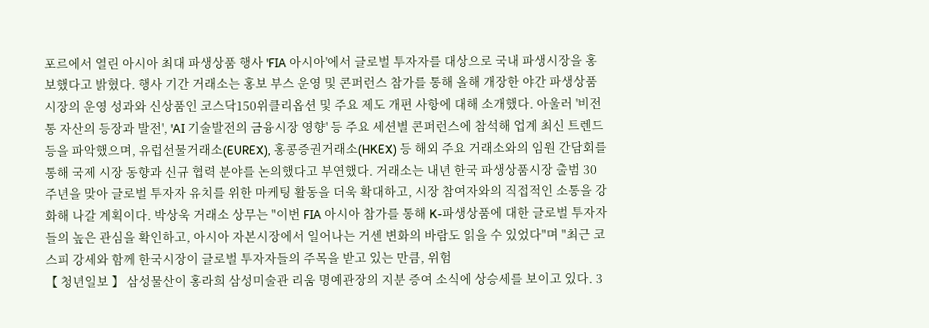포르에서 열린 아시아 최대 파생상품 행사 'FIA 아시아'에서 글로벌 투자자를 대상으로 국내 파생시장을 홍보했다고 밝혔다. 행사 기간 거래소는 홍보 부스 운영 및 콘퍼런스 참가를 통해 올해 개장한 야간 파생상품시장의 운영 성과와 신상품인 코스닥150위클리옵션 및 주요 제도 개편 사항에 대해 소개했다. 아울러 '비전통 자산의 등장과 발전', 'AI 기술발전의 금융시장 영향' 등 주요 세션별 콘퍼런스에 참석해 업계 최신 트렌드 등을 파악했으며, 유럽선물거래소(EUREX), 홍콩증권거래소(HKEX) 등 해외 주요 거래소와의 임원 간담회를 통해 국제 시장 동향과 신규 협력 분야를 논의했다고 부연했다. 거래소는 내년 한국 파생상품시장 출범 30주년을 맞아 글로벌 투자자 유치를 위한 마케팅 활동을 더욱 확대하고, 시장 참여자와의 직접적인 소통을 강화해 나갈 계획이다. 박상욱 거래소 상무는 "이번 FIA 아시아 참가를 통해 K-파생상품에 대한 글로벌 투자자들의 높은 관심을 확인하고, 아시아 자본시장에서 일어나는 거센 변화의 바람도 읽을 수 있었다"며 "최근 코스피 강세와 함께 한국시장이 글로벌 투자자들의 주목을 받고 있는 만큼, 위험
【 청년일보 】 삼성물산이 홍라희 삼성미술관 리움 명예관장의 지분 증여 소식에 상승세를 보이고 있다. 3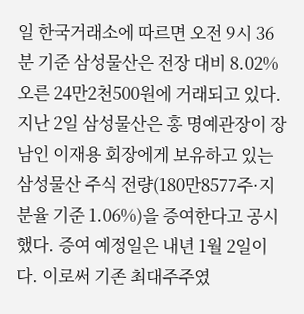일 한국거래소에 따르면 오전 9시 36분 기준 삼성물산은 전장 대비 8.02% 오른 24만2천500원에 거래되고 있다. 지난 2일 삼성물산은 홍 명예관장이 장남인 이재용 회장에게 보유하고 있는 삼성물산 주식 전량(180만8577주·지분율 기준 1.06%)을 증여한다고 공시했다. 증여 예정일은 내년 1월 2일이다. 이로써 기존 최대주주였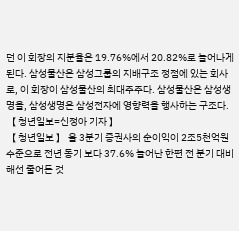던 이 회장의 지분율은 19.76%에서 20.82%로 늘어나게 된다. 삼성물산은 삼성그룹의 지배구조 정점에 있는 회사로, 이 회장이 삼성물산의 최대주주다. 삼성물산은 삼성생명을, 삼성생명은 삼성전자에 영향력을 행사하는 구조다. 【 청년일보=신정아 기자 】
【 청년일보 】 올 3분기 증권사의 순이익이 2조5천억원 수준으로 전년 동기 보다 37.6% 늘어난 한편 전 분기 대비해선 줄어든 것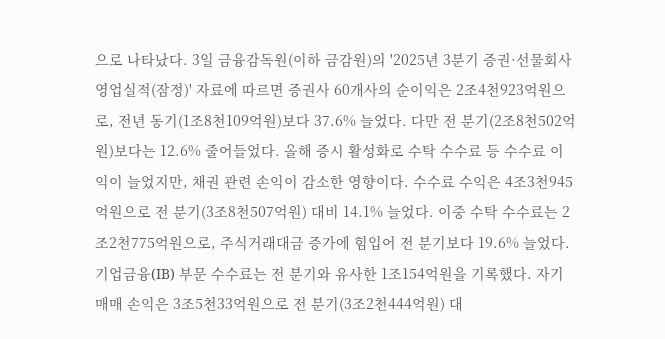으로 나타났다. 3일 금융감독원(이하 금감원)의 '2025년 3분기 증권·선물회사 영업실적(잠정)' 자료에 따르면 증권사 60개사의 순이익은 2조4천923억원으로, 전년 동기(1조8천109억원)보다 37.6% 늘었다. 다만 전 분기(2조8천502억원)보다는 12.6% 줄어들었다. 올해 증시 활성화로 수탁 수수료 등 수수료 이익이 늘었지만, 채권 관련 손익이 감소한 영향이다. 수수료 수익은 4조3천945억원으로 전 분기(3조8천507억원) 대비 14.1% 늘었다. 이중 수탁 수수료는 2조2천775억원으로, 주식거래대금 증가에 힘입어 전 분기보다 19.6% 늘었다. 기업금융(IB) 부문 수수료는 전 분기와 유사한 1조154억원을 기록했다. 자기매매 손익은 3조5천33억원으로 전 분기(3조2천444억원) 대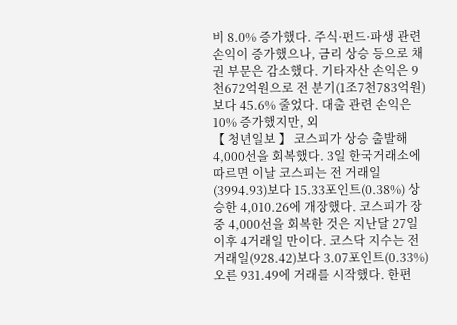비 8.0% 증가했다. 주식·펀드·파생 관련 손익이 증가했으나, 금리 상승 등으로 채권 부문은 감소했다. 기타자산 손익은 9천672억원으로 전 분기(1조7천783억원)보다 45.6% 줄었다. 대출 관련 손익은 10% 증가했지만, 외
【 청년일보 】 코스피가 상승 출발해 4,000선을 회복했다. 3일 한국거래소에 따르면 이날 코스피는 전 거래일(3994.93)보다 15.33포인트(0.38%) 상승한 4,010.26에 개장했다. 코스피가 장중 4,000선을 회복한 것은 지난달 27일 이후 4거래일 만이다. 코스닥 지수는 전 거래일(928.42)보다 3.07포인트(0.33%) 오른 931.49에 거래를 시작했다. 한편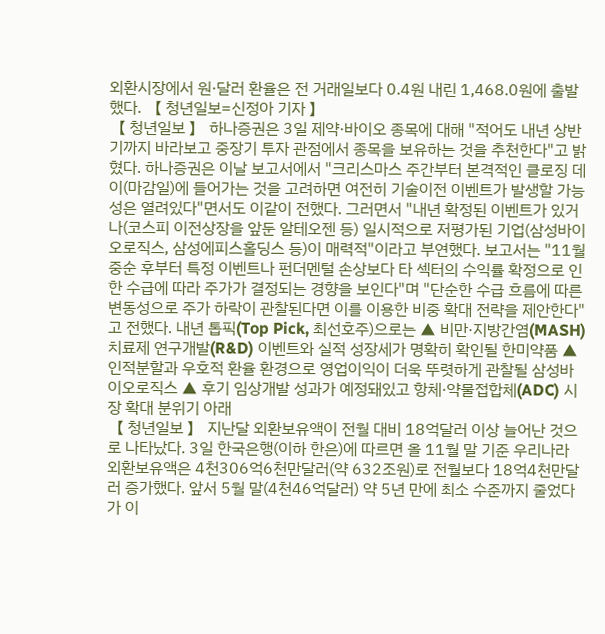외환시장에서 원·달러 환율은 전 거래일보다 0.4원 내린 1,468.0원에 출발했다. 【 청년일보=신정아 기자 】
【 청년일보 】 하나증권은 3일 제약·바이오 종목에 대해 "적어도 내년 상반기까지 바라보고 중장기 투자 관점에서 종목을 보유하는 것을 추천한다"고 밝혔다. 하나증권은 이날 보고서에서 "크리스마스 주간부터 본격적인 클로징 데이(마감일)에 들어가는 것을 고려하면 여전히 기술이전 이벤트가 발생할 가능성은 열려있다"면서도 이같이 전했다. 그러면서 "내년 확정된 이벤트가 있거나(코스피 이전상장을 앞둔 알테오젠 등) 일시적으로 저평가된 기업(삼성바이오로직스, 삼성에피스홀딩스 등)이 매력적"이라고 부연했다. 보고서는 "11월 중순 후부터 특정 이벤트나 펀더멘털 손상보다 타 섹터의 수익률 확정으로 인한 수급에 따라 주가가 결정되는 경향을 보인다"며 "단순한 수급 흐름에 따른 변동성으로 주가 하락이 관찰된다면 이를 이용한 비중 확대 전략을 제안한다"고 전했다. 내년 톱픽(Top Pick, 최선호주)으로는 ▲ 비만·지방간염(MASH) 치료제 연구개발(R&D) 이벤트와 실적 성장세가 명확히 확인될 한미약품 ▲ 인적분할과 우호적 환율 환경으로 영업이익이 더욱 뚜렷하게 관찰될 삼성바이오로직스 ▲ 후기 임상개발 성과가 예정돼있고 항체·약물접합체(ADC) 시장 확대 분위기 아래
【 청년일보 】 지난달 외환보유액이 전월 대비 18억달러 이상 늘어난 것으로 나타났다. 3일 한국은행(이하 한은)에 따르면 올 11월 말 기준 우리나라 외환보유액은 4천306억6천만달러(약 632조원)로 전월보다 18억4천만달러 증가했다. 앞서 5월 말(4천46억달러) 약 5년 만에 최소 수준까지 줄었다가 이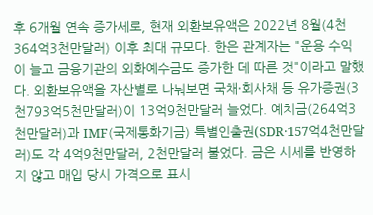후 6개월 연속 증가세로, 현재 외환보유액은 2022년 8월(4천364억3천만달러) 이후 최대 규모다. 한은 관계자는 "운용 수익이 늘고 금융기관의 외화예수금도 증가한 데 따른 것"이라고 말했다. 외환보유액을 자산별로 나눠보면 국채·회사채 등 유가증권(3천793억5천만달러)이 13억9천만달러 늘었다. 예치금(264억3천만달러)과 IMF(국제통화기금) 특별인출권(SDR·157억4천만달러)도 각 4억9천만달러, 2천만달러 불었다. 금은 시세를 반영하지 않고 매입 당시 가격으로 표시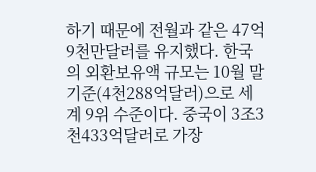하기 때문에 전월과 같은 47억9천만달러를 유지했다. 한국의 외환보유액 규모는 10월 말 기준(4천288억달러)으로 세계 9위 수준이다. 중국이 3조3천433억달러로 가장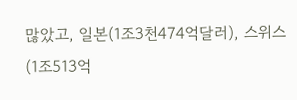많았고, 일본(1조3천474억달러), 스위스(1조513억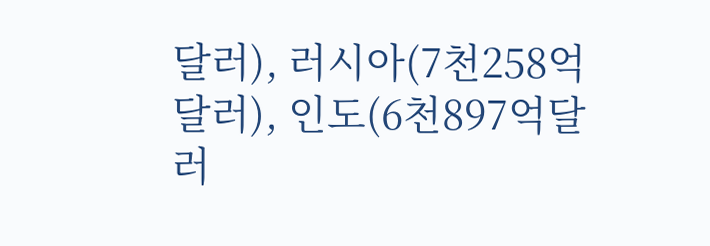달러), 러시아(7천258억달러), 인도(6천897억달러